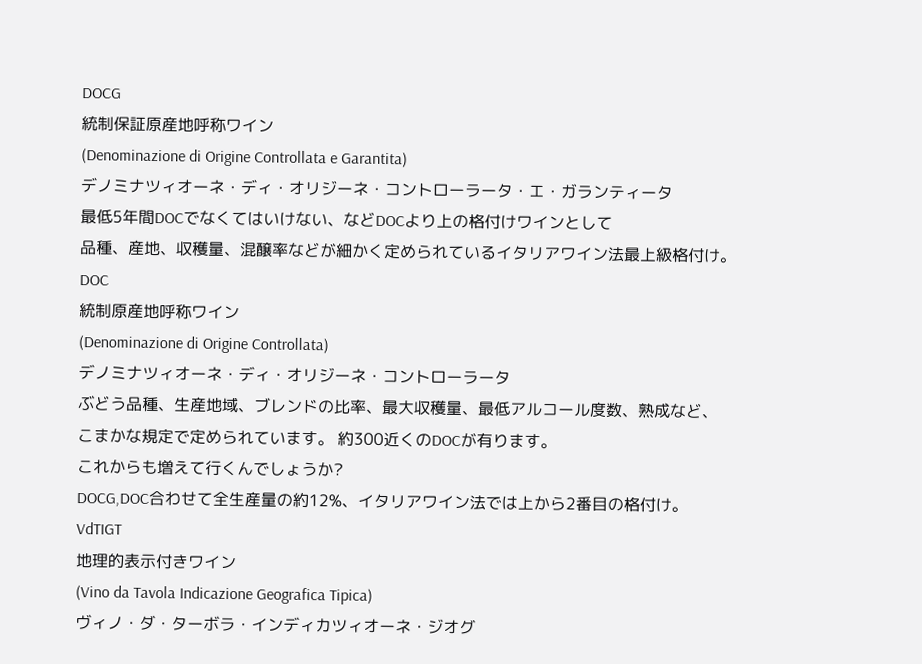DOCG
統制保証原産地呼称ワイン
(Denominazione di Origine Controllata e Garantita)
デノミナツィオーネ・ディ・オリジーネ・コントローラータ・エ・ガランティータ
最低5年間DOCでなくてはいけない、などDOCより上の格付けワインとして
品種、産地、収穫量、混醸率などが細かく定められているイタリアワイン法最上級格付け。
DOC
統制原産地呼称ワイン
(Denominazione di Origine Controllata)
デノミナツィオーネ・ディ・オリジーネ・コントローラータ
ぶどう品種、生産地域、ブレンドの比率、最大収穫量、最低アルコール度数、熟成など、
こまかな規定で定められています。 約300近くのDOCが有ります。
これからも増えて行くんでしょうか?
DOCG,DOC合わせて全生産量の約12%、イタリアワイン法では上から2番目の格付け。
VdTIGT
地理的表示付きワイン
(Vino da Tavola Indicazione Geografica Tipica)
ヴィノ・ダ・ターボラ・インディカツィオーネ・ジオグ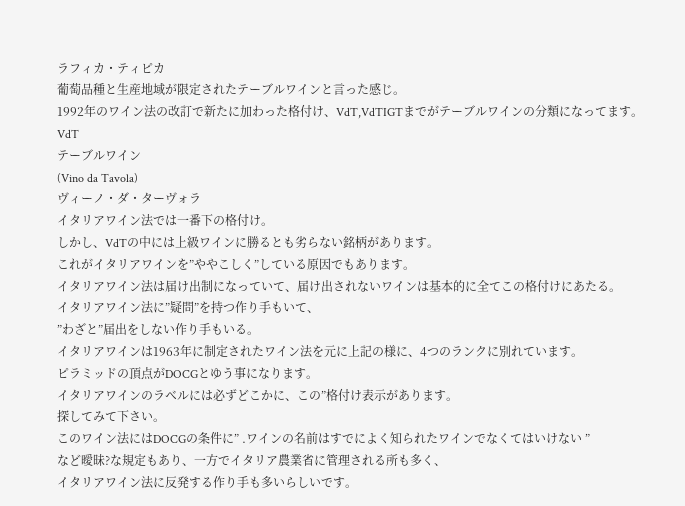ラフィカ・ティピカ
葡萄品種と生産地域が限定されたテーブルワインと言った感じ。
1992年のワイン法の改訂で新たに加わった格付け、VdT,VdTIGTまでがテーブルワインの分類になってます。
VdT
テーブルワイン
(Vino da Tavola)
ヴィーノ・ダ・ターヴォラ
イタリアワイン法では一番下の格付け。
しかし、VdTの中には上級ワインに勝るとも劣らない銘柄があります。
これがイタリアワインを”ややこしく”している原因でもあります。
イタリアワイン法は届け出制になっていて、届け出されないワインは基本的に全てこの格付けにあたる。
イタリアワイン法に”疑問”を持つ作り手もいて、
”わざと”届出をしない作り手もいる。
イタリアワインは1963年に制定されたワイン法を元に上記の様に、4つのランクに別れています。
ピラミッドの頂点がDOCGとゆう事になります。
イタリアワインのラベルには必ずどこかに、この”格付け表示があります。
探してみて下さい。
このワイン法にはDOCGの条件に” .ワインの名前はすでによく知られたワインでなくてはいけない ”
など曖昧?な規定もあり、一方でイタリア農業省に管理される所も多く、
イタリアワイン法に反発する作り手も多いらしいです。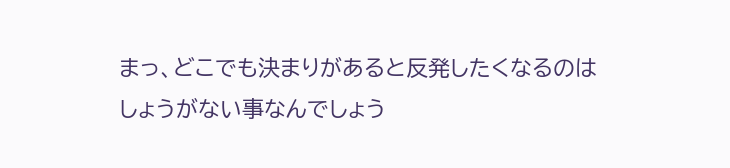まっ、どこでも決まりがあると反発したくなるのはしょうがない事なんでしょう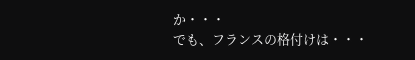か・・・
でも、フランスの格付けは・・・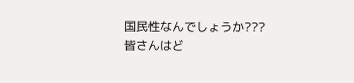国民性なんでしょうか???
皆さんはど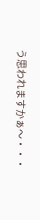う思われますかぁ〜・・・